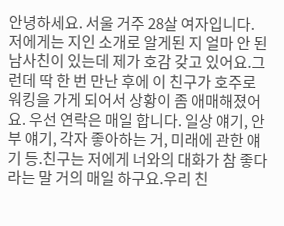안녕하세요. 서울 거주 28살 여자입니다. 저에게는 지인 소개로 알게된 지 얼마 안 된 남사친이 있는데 제가 호감 갖고 있어요.그런데 딱 한 번 만난 후에 이 친구가 호주로 워킹을 가게 되어서 상황이 좀 애매해졌어요. 우선 연락은 매일 합니다. 일상 얘기, 안부 얘기, 각자 좋아하는 거, 미래에 관한 얘기 등.친구는 저에게 너와의 대화가 참 좋다라는 말 거의 매일 하구요.우리 친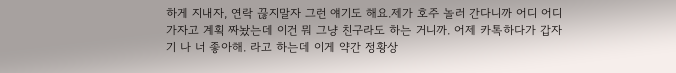하게 지내자, 연락 끊지말자 그런 얘기도 해요.제가 호주 놀러 간다니까 어디 어디 가자고 계획 짜놨는데 이건 뭐 그냥 친구라도 하는 거니까. 어제 카톡하다가 갑자기 나 너 좋아해. 라고 하는데 이게 약간 정황상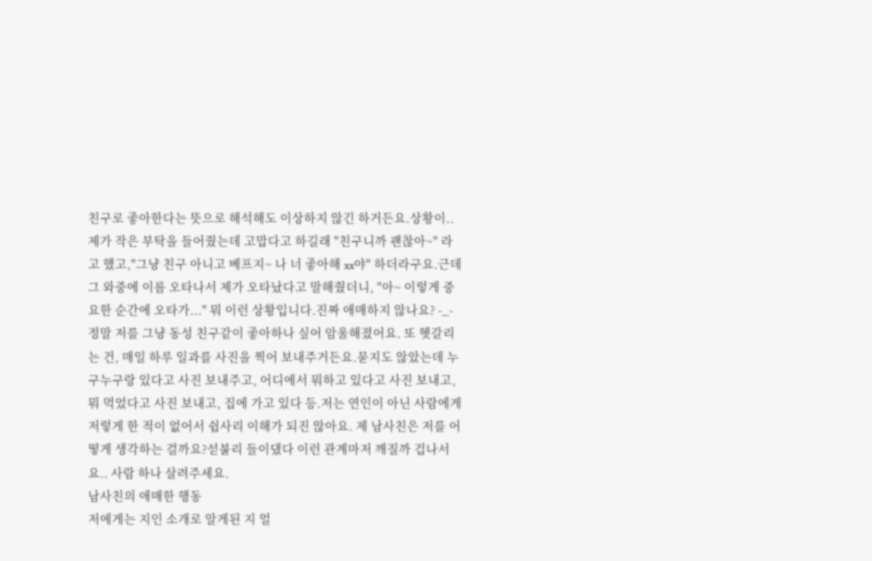친구로 좋아한다는 뜻으로 해석해도 이상하지 않긴 하거든요.상황이.. 제가 작은 부탁을 들어줬는데 고맙다고 하길래 "친구니까 괜찮아~" 라고 했고,"그냥 친구 아니고 베프지~ 나 너 좋아해 xx야" 하더라구요.근데 그 와중에 이름 오타나서 제가 오타났다고 말해줬더니, "아~ 이렇게 중요한 순간에 오타가..." 뭐 이런 상황입니다.진짜 애매하지 않나요? -_- 정말 저를 그냥 동성 친구같이 좋아하나 싶어 암울해졌어요. 또 헷갈리는 건, 매일 하루 일과를 사진을 찍어 보내주거든요.묻지도 않았는데 누구누구랑 있다고 사진 보내주고, 어디에서 뭐하고 있다고 사진 보내고, 뭐 먹었다고 사진 보내고, 집에 가고 있다 등.저는 연인이 아닌 사람에게 저렇게 한 적이 없어서 쉽사리 이해가 되진 않아요. 제 남사친은 저를 어떻게 생각하는 걸까요?섣불리 들이댔다 이런 관계마저 깨질까 겁나서요.. 사람 하나 살려주세요.
남사친의 애매한 행동
저에게는 지인 소개로 알게된 지 얼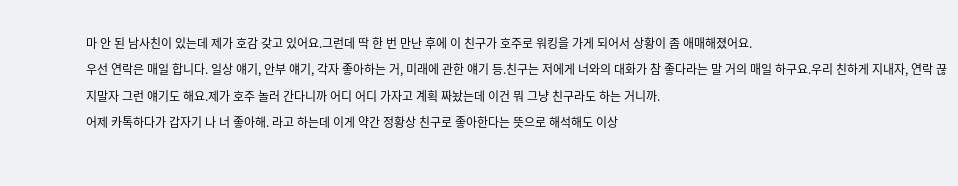마 안 된 남사친이 있는데 제가 호감 갖고 있어요.그런데 딱 한 번 만난 후에 이 친구가 호주로 워킹을 가게 되어서 상황이 좀 애매해졌어요.
우선 연락은 매일 합니다. 일상 얘기, 안부 얘기, 각자 좋아하는 거, 미래에 관한 얘기 등.친구는 저에게 너와의 대화가 참 좋다라는 말 거의 매일 하구요.우리 친하게 지내자, 연락 끊지말자 그런 얘기도 해요.제가 호주 놀러 간다니까 어디 어디 가자고 계획 짜놨는데 이건 뭐 그냥 친구라도 하는 거니까.
어제 카톡하다가 갑자기 나 너 좋아해. 라고 하는데 이게 약간 정황상 친구로 좋아한다는 뜻으로 해석해도 이상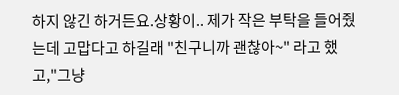하지 않긴 하거든요.상황이.. 제가 작은 부탁을 들어줬는데 고맙다고 하길래 "친구니까 괜찮아~" 라고 했고,"그냥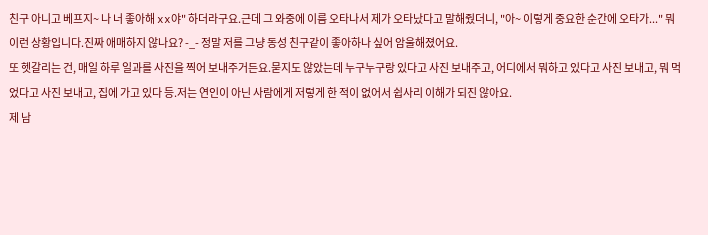친구 아니고 베프지~ 나 너 좋아해 xx야" 하더라구요.근데 그 와중에 이름 오타나서 제가 오타났다고 말해줬더니, "아~ 이렇게 중요한 순간에 오타가..." 뭐 이런 상황입니다.진짜 애매하지 않나요? -_- 정말 저를 그냥 동성 친구같이 좋아하나 싶어 암울해졌어요.
또 헷갈리는 건, 매일 하루 일과를 사진을 찍어 보내주거든요.묻지도 않았는데 누구누구랑 있다고 사진 보내주고, 어디에서 뭐하고 있다고 사진 보내고, 뭐 먹었다고 사진 보내고, 집에 가고 있다 등.저는 연인이 아닌 사람에게 저렇게 한 적이 없어서 쉽사리 이해가 되진 않아요.
제 남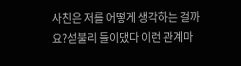사친은 저를 어떻게 생각하는 걸까요?섣불리 들이댔다 이런 관계마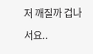저 깨질까 겁나서요..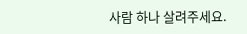사람 하나 살려주세요.